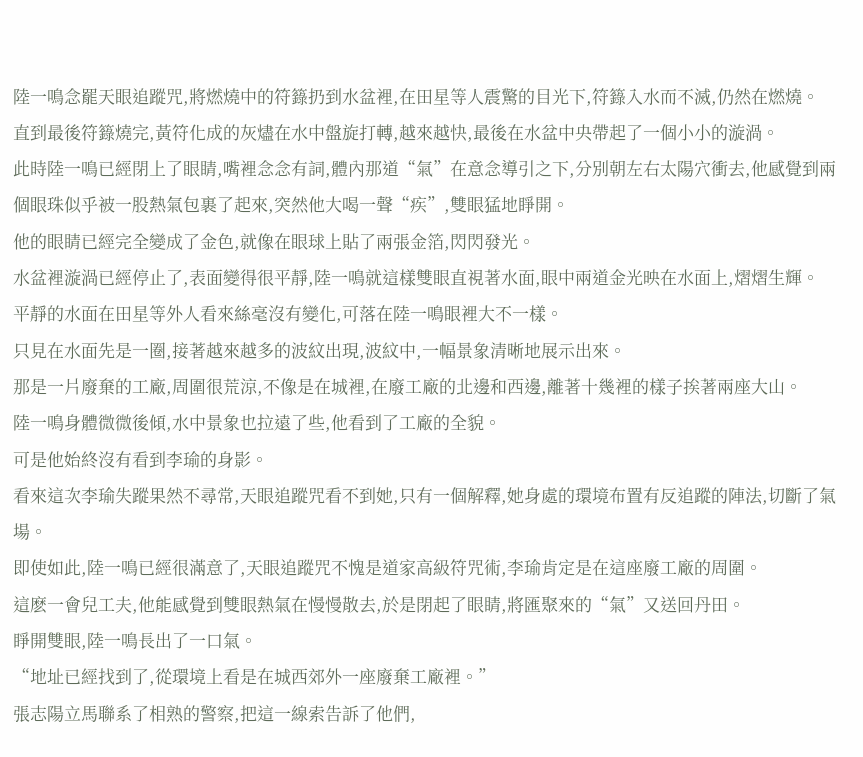陸一鳴念罷天眼追蹤咒,將燃燒中的符籙扔到水盆裡,在田星等人震驚的目光下,符籙入水而不滅,仍然在燃燒。
直到最後符籙燒完,黃符化成的灰燼在水中盤旋打轉,越來越快,最後在水盆中央帶起了一個小小的漩渦。
此時陸一鳴已經閉上了眼睛,嘴裡念念有詞,體內那道“氣”在意念導引之下,分別朝左右太陽穴衝去,他感覺到兩個眼珠似乎被一股熱氣包裹了起來,突然他大喝一聲“疾”,雙眼猛地睜開。
他的眼睛已經完全變成了金色,就像在眼球上貼了兩張金箔,閃閃發光。
水盆裡漩渦已經停止了,表面變得很平靜,陸一鳴就這樣雙眼直視著水面,眼中兩道金光映在水面上,熠熠生輝。
平靜的水面在田星等外人看來絲毫沒有變化,可落在陸一鳴眼裡大不一樣。
只見在水面先是一圈,接著越來越多的波紋出現,波紋中,一幅景象清晰地展示出來。
那是一片廢棄的工廠,周圍很荒涼,不像是在城裡,在廢工廠的北邊和西邊,離著十幾裡的樣子挨著兩座大山。
陸一鳴身體微微後傾,水中景象也拉遠了些,他看到了工廠的全貌。
可是他始終沒有看到李瑜的身影。
看來這次李瑜失蹤果然不尋常,天眼追蹤咒看不到她,只有一個解釋,她身處的環境布置有反追蹤的陣法,切斷了氣場。
即使如此,陸一鳴已經很滿意了,天眼追蹤咒不愧是道家高級符咒術,李瑜肯定是在這座廢工廠的周圍。
這麽一會兒工夫,他能感覺到雙眼熱氣在慢慢散去,於是閉起了眼睛,將匯聚來的“氣”又送回丹田。
睜開雙眼,陸一鳴長出了一口氣。
“地址已經找到了,從環境上看是在城西郊外一座廢棄工廠裡。”
張志陽立馬聯系了相熟的警察,把這一線索告訴了他們,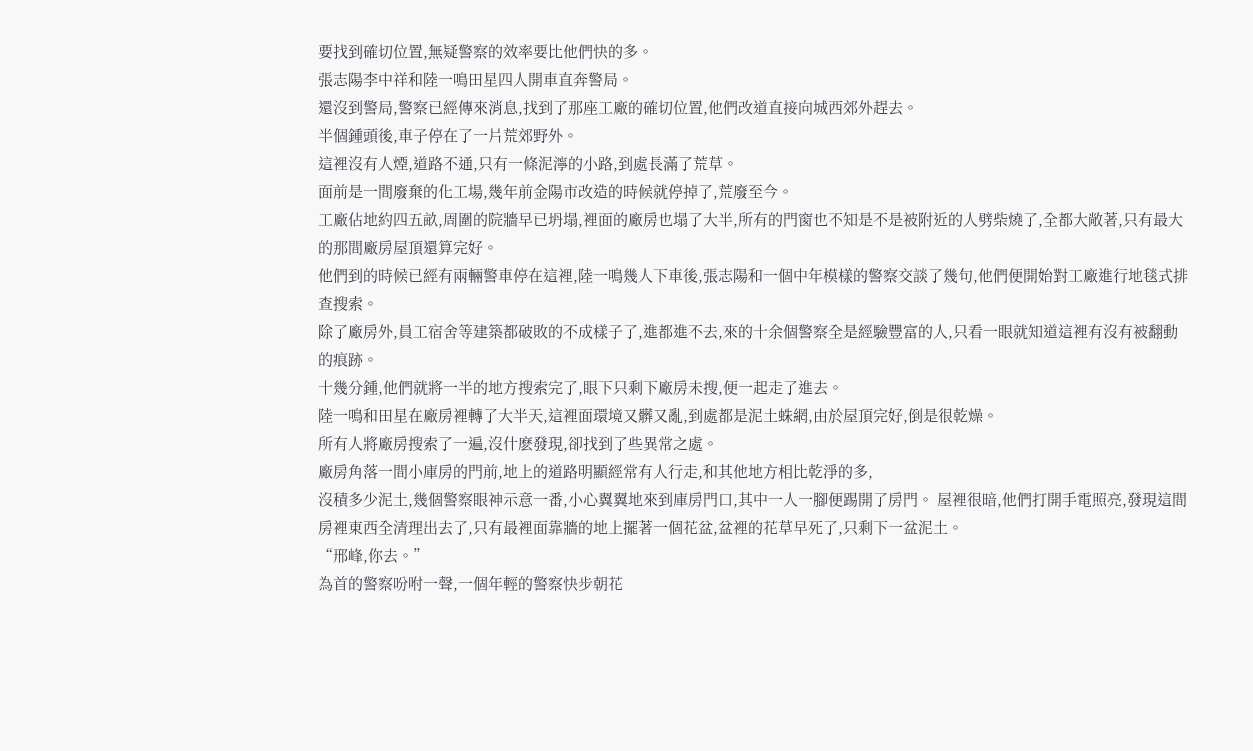要找到確切位置,無疑警察的效率要比他們快的多。
張志陽李中祥和陸一鳴田星四人開車直奔警局。
還沒到警局,警察已經傳來消息,找到了那座工廠的確切位置,他們改道直接向城西郊外趕去。
半個鍾頭後,車子停在了一片荒郊野外。
這裡沒有人煙,道路不通,只有一條泥濘的小路,到處長滿了荒草。
面前是一間廢棄的化工場,幾年前金陽市改造的時候就停掉了,荒廢至今。
工廠佔地約四五畝,周圍的院牆早已坍塌,裡面的廠房也塌了大半,所有的門窗也不知是不是被附近的人劈柴燒了,全都大敞著,只有最大的那間廠房屋頂還算完好。
他們到的時候已經有兩輛警車停在這裡,陸一鳴幾人下車後,張志陽和一個中年模樣的警察交談了幾句,他們便開始對工廠進行地毯式排查搜索。
除了廠房外,員工宿舍等建築都破敗的不成樣子了,進都進不去,來的十余個警察全是經驗豐富的人,只看一眼就知道這裡有沒有被翻動的痕跡。
十幾分鍾,他們就將一半的地方搜索完了,眼下只剩下廠房未搜,便一起走了進去。
陸一鳴和田星在廠房裡轉了大半天,這裡面環境又髒又亂,到處都是泥土蛛網,由於屋頂完好,倒是很乾燥。
所有人將廠房搜索了一遍,沒什麽發現,卻找到了些異常之處。
廠房角落一間小庫房的門前,地上的道路明顯經常有人行走,和其他地方相比乾淨的多,
沒積多少泥土,幾個警察眼神示意一番,小心翼翼地來到庫房門口,其中一人一腳便踢開了房門。 屋裡很暗,他們打開手電照亮,發現這間房裡東西全清理出去了,只有最裡面靠牆的地上擺著一個花盆,盆裡的花草早死了,只剩下一盆泥土。
“邢峰,你去。”
為首的警察吩咐一聲,一個年輕的警察快步朝花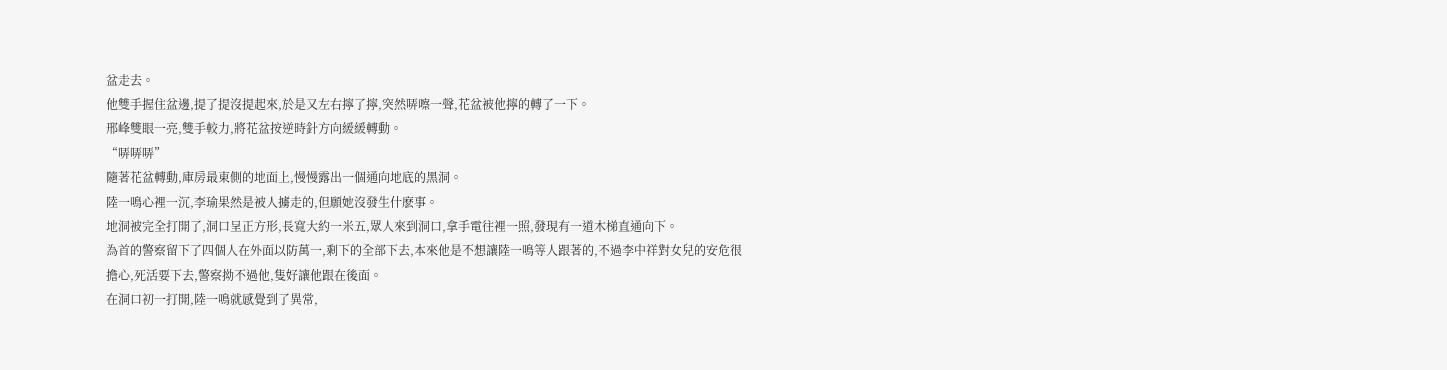盆走去。
他雙手握住盆邊,提了提沒提起來,於是又左右擰了擰,突然哢嚓一聲,花盆被他擰的轉了一下。
邢峰雙眼一亮,雙手較力,將花盆按逆時針方向緩緩轉動。
“哢哢哢”
隨著花盆轉動,庫房最東側的地面上,慢慢露出一個通向地底的黑洞。
陸一鳴心裡一沉,李瑜果然是被人擄走的,但願她沒發生什麽事。
地洞被完全打開了,洞口呈正方形,長寬大約一米五,眾人來到洞口,拿手電往裡一照,發現有一道木梯直通向下。
為首的警察留下了四個人在外面以防萬一,剩下的全部下去,本來他是不想讓陸一鳴等人跟著的,不過李中祥對女兒的安危很擔心,死活要下去,警察拗不過他,隻好讓他跟在後面。
在洞口初一打開,陸一鳴就感覺到了異常,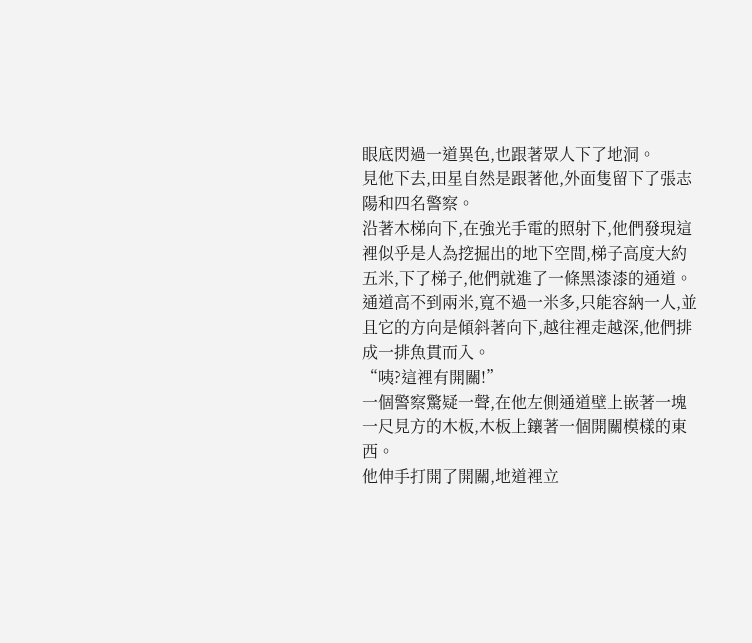眼底閃過一道異色,也跟著眾人下了地洞。
見他下去,田星自然是跟著他,外面隻留下了張志陽和四名警察。
沿著木梯向下,在強光手電的照射下,他們發現這裡似乎是人為挖掘出的地下空間,梯子高度大約五米,下了梯子,他們就進了一條黑漆漆的通道。
通道高不到兩米,寬不過一米多,只能容納一人,並且它的方向是傾斜著向下,越往裡走越深,他們排成一排魚貫而入。
“咦?這裡有開關!”
一個警察驚疑一聲,在他左側通道壁上嵌著一塊一尺見方的木板,木板上鑲著一個開關模樣的東西。
他伸手打開了開關,地道裡立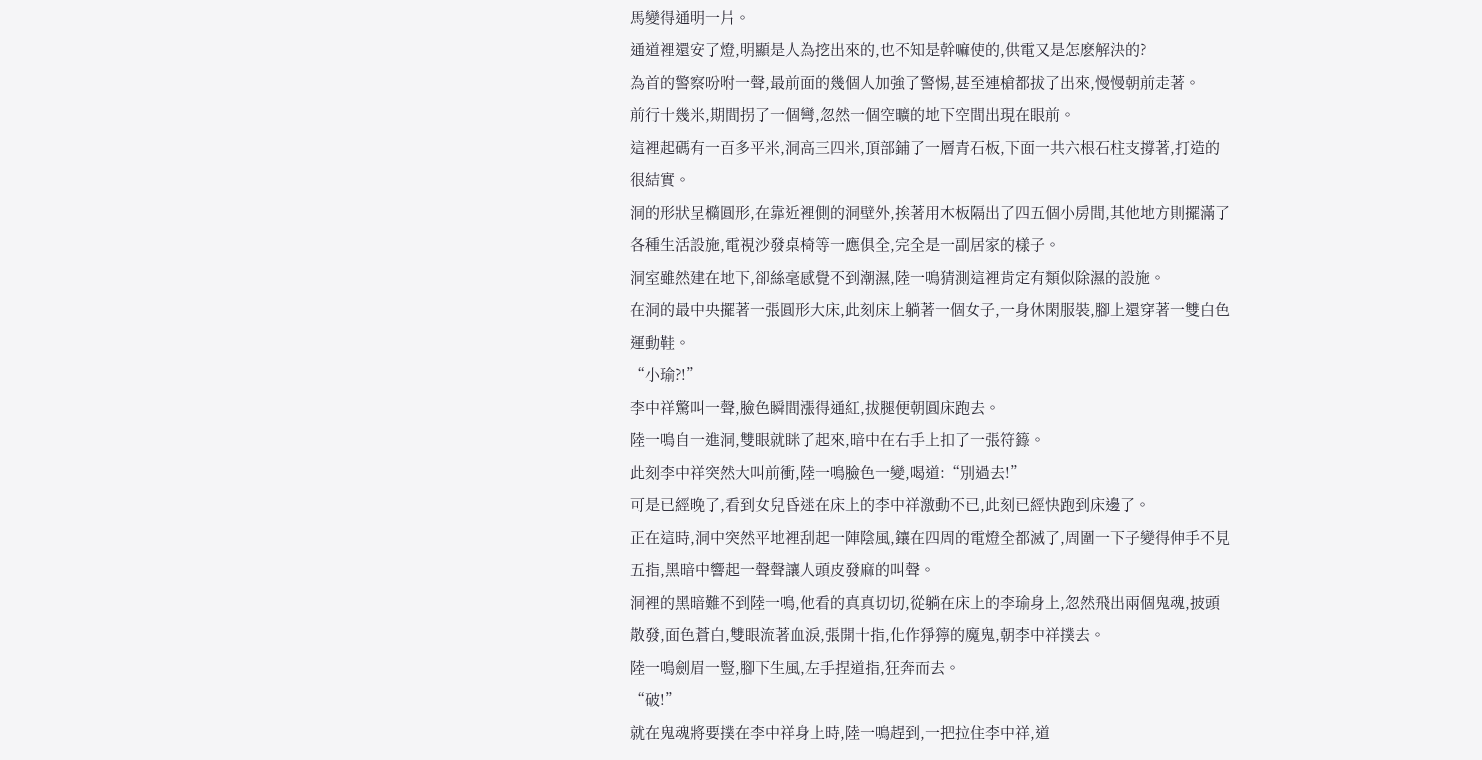馬變得通明一片。
通道裡還安了燈,明顯是人為挖出來的,也不知是幹嘛使的,供電又是怎麽解決的?
為首的警察吩咐一聲,最前面的幾個人加強了警惕,甚至連槍都拔了出來,慢慢朝前走著。
前行十幾米,期間拐了一個彎,忽然一個空曠的地下空間出現在眼前。
這裡起碼有一百多平米,洞高三四米,頂部鋪了一層青石板,下面一共六根石柱支撐著,打造的很結實。
洞的形狀呈橢圓形,在靠近裡側的洞壁外,挨著用木板隔出了四五個小房間,其他地方則擺滿了各種生活設施,電視沙發桌椅等一應俱全,完全是一副居家的樣子。
洞室雖然建在地下,卻絲毫感覺不到潮濕,陸一鳴猜測這裡肯定有類似除濕的設施。
在洞的最中央擺著一張圓形大床,此刻床上躺著一個女子,一身休閑服裝,腳上還穿著一雙白色運動鞋。
“小瑜?!”
李中祥驚叫一聲,臉色瞬間漲得通紅,拔腿便朝圓床跑去。
陸一鳴自一進洞,雙眼就眯了起來,暗中在右手上扣了一張符籙。
此刻李中祥突然大叫前衝,陸一鳴臉色一變,喝道:“別過去!”
可是已經晚了,看到女兒昏迷在床上的李中祥激動不已,此刻已經快跑到床邊了。
正在這時,洞中突然平地裡刮起一陣陰風,鑲在四周的電燈全都滅了,周圍一下子變得伸手不見五指,黑暗中響起一聲聲讓人頭皮發麻的叫聲。
洞裡的黑暗難不到陸一鳴,他看的真真切切,從躺在床上的李瑜身上,忽然飛出兩個鬼魂,披頭散發,面色蒼白,雙眼流著血淚,張開十指,化作猙獰的魔鬼,朝李中祥撲去。
陸一鳴劍眉一豎,腳下生風,左手捏道指,狂奔而去。
“破!”
就在鬼魂將要撲在李中祥身上時,陸一鳴趕到,一把拉住李中祥,道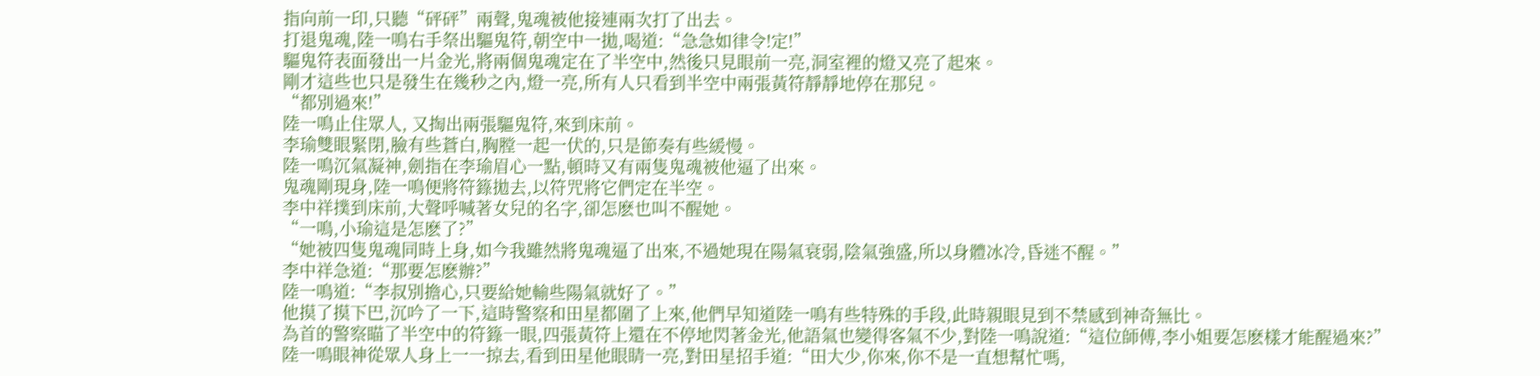指向前一印,只聽“砰砰”兩聲,鬼魂被他接連兩次打了出去。
打退鬼魂,陸一鳴右手祭出驅鬼符,朝空中一拋,喝道:“急急如律令!定!”
驅鬼符表面發出一片金光,將兩個鬼魂定在了半空中,然後只見眼前一亮,洞室裡的燈又亮了起來。
剛才這些也只是發生在幾秒之內,燈一亮,所有人只看到半空中兩張黃符靜靜地停在那兒。
“都別過來!”
陸一鳴止住眾人, 又掏出兩張驅鬼符,來到床前。
李瑜雙眼緊閉,臉有些蒼白,胸膛一起一伏的,只是節奏有些緩慢。
陸一鳴沉氣凝神,劍指在李瑜眉心一點,頓時又有兩隻鬼魂被他逼了出來。
鬼魂剛現身,陸一鳴便將符籙拋去,以符咒將它們定在半空。
李中祥撲到床前,大聲呼喊著女兒的名字,卻怎麽也叫不醒她。
“一鳴,小瑜這是怎麽了?”
“她被四隻鬼魂同時上身,如今我雖然將鬼魂逼了出來,不過她現在陽氣衰弱,陰氣強盛,所以身體冰冷,昏迷不醒。”
李中祥急道:“那要怎麽辦?”
陸一鳴道:“李叔別擔心,只要給她輸些陽氣就好了。”
他摸了摸下巴,沉吟了一下,這時警察和田星都圍了上來,他們早知道陸一鳴有些特殊的手段,此時親眼見到不禁感到神奇無比。
為首的警察瞄了半空中的符籙一眼,四張黃符上還在不停地閃著金光,他語氣也變得客氣不少,對陸一鳴說道:“這位師傅,李小姐要怎麽樣才能醒過來?”
陸一鳴眼神從眾人身上一一掠去,看到田星他眼睛一亮,對田星招手道:“田大少,你來,你不是一直想幫忙嗎,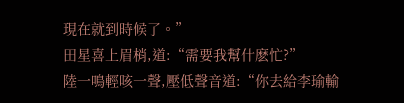現在就到時候了。”
田星喜上眉梢,道:“需要我幫什麽忙?”
陸一鳴輕咳一聲,壓低聲音道:“你去給李瑜輸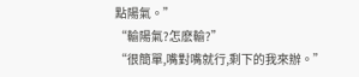點陽氣。”
“輸陽氣?怎麽輸?”
“很簡單,嘴對嘴就行,剩下的我來辦。”